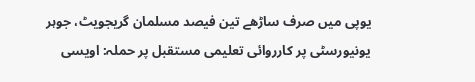یوپی میں صرف ساڑھے تین فیصد مسلمان گریجویٹ، جوہر یونیورسٹی پر کارروائی تعلیمی مستقبل پر حملہ: اویسی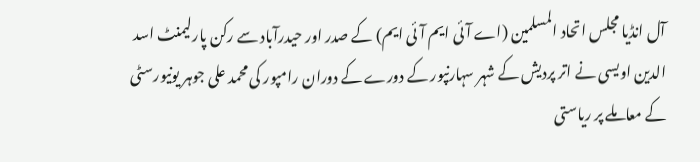آل انڈیا مجلس اتحاد المسلمین (اے آئی ایم آئی ایم) کے صدر اور حیدرآباد سے رکن پارلیمنٹ اسد الدین اویسی نے اتر پردیش کے شہر سہارنپور کے دورے کے دوران رامپور کی محمد علی جوہر یونیورسٹی کے معاملے پر ریاستی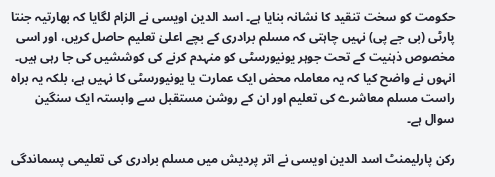حکومت کو سخت تنقید کا نشانہ بنایا ہے۔ اسد الدین اویسی نے الزام لگایا کہ بھارتیہ جنتا پارٹی (بی جے پی) نہیں چاہتی کہ مسلم برادری کے بچے اعلیٰ تعلیم حاصل کریں، اور اسی مخصوص ذہنیت کے تحت جوہر یونیورسٹی کو منہدم کرنے کی کوششیں کی جا رہی ہیں۔ انہوں نے واضح کیا کہ یہ معاملہ محض ایک عمارت یا یونیورسٹی کا نہیں ہے، بلکہ یہ براہ راست مسلم معاشرے کی تعلیم اور ان کے روشن مستقبل سے وابستہ ایک سنگین سوال ہے۔

رکن پارلیمنٹ اسد الدین اویسی نے اتر پردیش میں مسلم برادری کی تعلیمی پسماندگی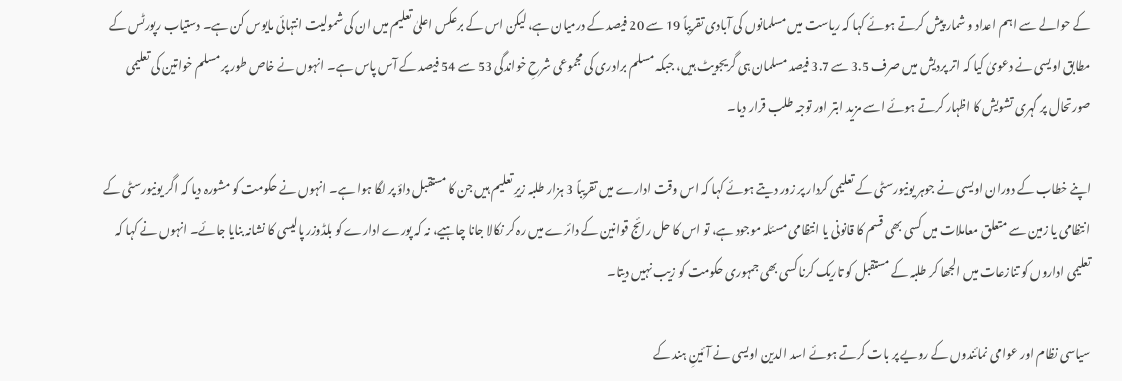کے حوالے سے اہم اعداد و شمار پیش کرتے ہوئے کہا کہ ریاست میں مسلمانوں کی آبادی تقریباً 19 سے 20 فیصد کے درمیان ہے، لیکن اس کے برعکس اعلیٰ تعلیم میں ان کی شمولیت انتہائی مایوس کن ہے۔ دستیاب رپورٹس کے مطابق اویسی نے دعویٰ کیا کہ اتر پردیش میں صرف 3.5 سے 3.7 فیصد مسلمان ہی گریجویٹ ہیں، جبکہ مسلم برادری کی مجموعی شرحِ خواندگی 53 سے 54 فیصد کے آس پاس ہے۔ انہوں نے خاص طور پر مسلم خواتین کی تعلیمی صورتحال پر گہری تشویش کا اظہار کرتے ہوئے اسے مزید ابتر اور توجہ طلب قرار دیا۔

اپنے خطاب کے دوران اویسی نے جوہر یونیورسٹی کے تعلیمی کردار پر زور دیتے ہوئے کہا کہ اس وقت ادارے میں تقریباً 3 ہزار طلبہ زیرِ تعلیم ہیں جن کا مستقبل داؤ پر لگا ہوا ہے۔ انہوں نے حکومت کو مشورہ دیا کہ اگر یونیورسٹی کے انتظامی یا زمین سے متعلق معاملات میں کسی بھی قسم کا قانونی یا انتظامی مسئلہ موجود ہے، تو اس کا حل رائج قوانین کے دائرے میں رہ کر نکالا جانا چاہیے، نہ کہ پورے ادارے کو بلڈوزر پالیسی کا نشانہ بنایا جائے۔ انہوں نے کہا کہ تعلیمی اداروں کو تنازعات میں الجھا کر طلبہ کے مستقبل کو تاریک کرنا کسی بھی جمہوری حکومت کو زیب نہیں دیتا۔

سیاسی نظام اور عوامی نمائندوں کے رویے پر بات کرتے ہوئے اسد الدین اویسی نے آئینِ ہند کے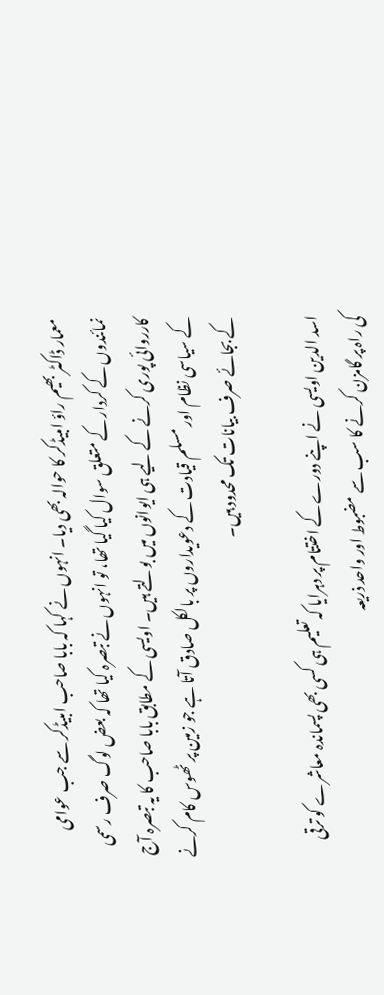معمار ڈاکٹر بھیم راؤ امبیڈکر کا حوالہ بھی دیا۔ انہوں نے کہا کہ بابا صاحب امبیڈکر سے جب عوامی نمائندوں کے کردار کے متعلق سوال کیا گیا تھا، تو انہوں نے تبصرہ کیا تھا کہ بعض لوگ صرف رسمی کارروائی پوری کرنے کے لیے ہی ایوانوں میں بولتے ہیں۔ اویسی کے مطابق بابا صاحب کا یہ تبصرہ آج کے سیاسی نظام اور مسلم قیادت کے دعویداروں پر بالکل صادق آتا ہے جو زمین پر ٹھوس کام کرنے کے بجائے صرف بیانات تک محدود ہیں۔

اسد الدین اویسی نے اپنے دورے کے اختتام پر دہرایا کہ تعلیم ہی کسی بھی پسماندہ معاشرے کو ترقی کی راہ پر گامزن کرنے کا سب سے مضبوط اور واحد ذریعہ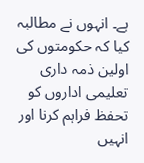ہے۔ انہوں نے مطالبہ کیا کہ حکومتوں کی اولین ذمہ داری تعلیمی اداروں کو تحفظ فراہم کرنا اور انہیں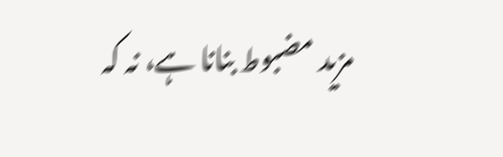مزید مضبوط بنانا ہے، نہ کہ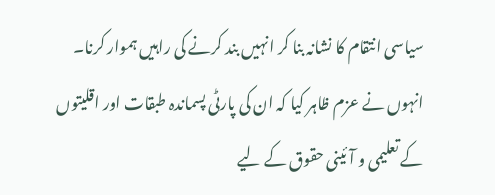سیاسی انتقام کا نشانہ بنا کر انہیں بند کرنے کی راہیں ہموار کرنا۔ انہوں نے عزم ظاہر کیا کہ ان کی پارٹی پسماندہ طبقات اور اقلیتوں کے تعلیمی و آئینی حقوق کے لیے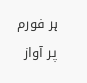ہر فورم پر آواز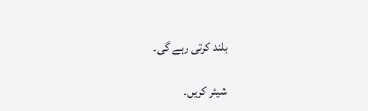بلند کرتی رہے گی۔

شیئر کریں۔